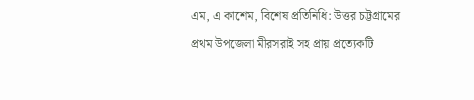এম, এ কাশেম, বিশেষ প্রতিনিধি: উত্তর চট্টগ্রামের প্রথম উপজেলা মীরসরাই সহ প্রায় প্রত্যেকটি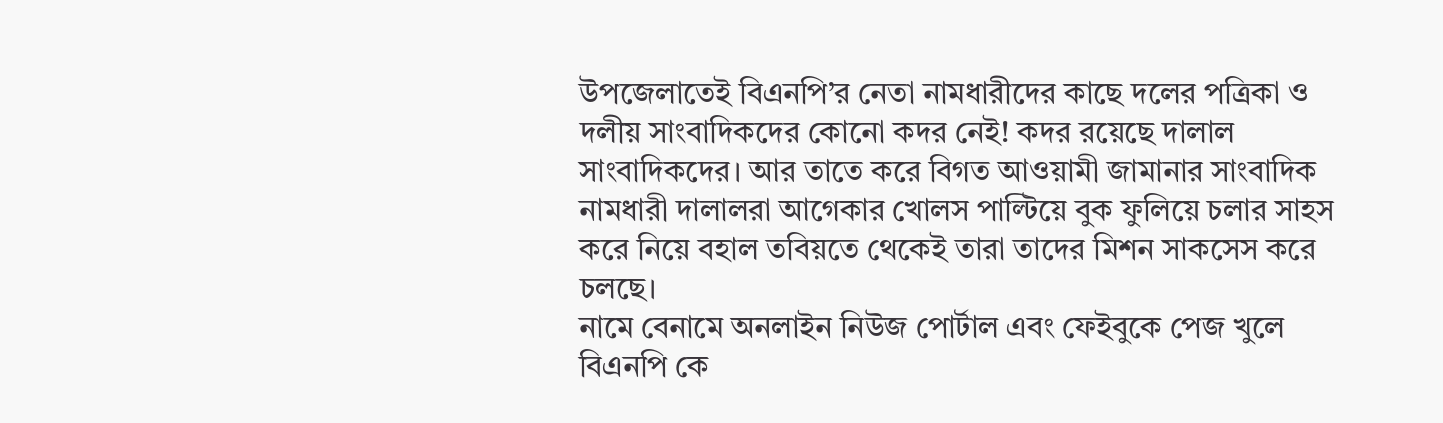উপজেলাতেই বিএনপি’র নেতা নামধারীদের কাছে দলের পত্রিকা ও দলীয় সাংবাদিকদের কোনো কদর নেই! কদর রয়েছে দালাল সাংবাদিকদের। আর তাতে করে বিগত আওয়ামী জামানার সাংবাদিক নামধারী দালালরা আগেকার খোলস পাল্টিয়ে বুক ফুলিয়ে চলার সাহস করে নিয়ে বহাল তবিয়তে থেকেই তারা তাদের মিশন সাকসেস করে চলছে।
নামে বেনামে অনলাইন নিউজ পোর্টাল এবং ফেইবুকে পেজ খুলে বিএনপি কে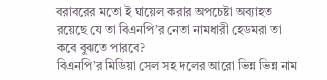বরাবরের মতো ই ঘায়েল করার অপচেষ্টা অব্যাহত রয়েছে যে তা বিএনপি’র নেতা নামধারী হেডমরা তা কবে বুঝতে পারবে?
বিএনপি’র মিডিয়া সেল সহ দলের আরো ভিন্ন ভিন্ন নাম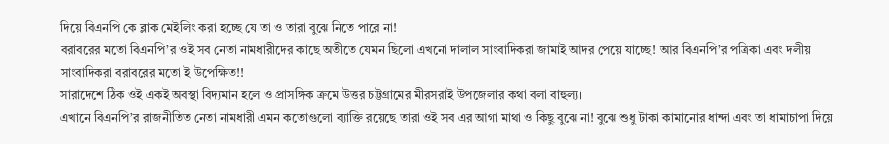দিয়ে বিএনপি কে ব্লাক মেইলিং করা হচ্ছে যে তা ও তারা বুঝে নিতে পারে না!
বরাবরের মতো বিএনপি’র ওই সব নেতা নামধারীদের কাছে অতীতে যেমন ছিলো এখনো দালাল সাংবাদিকরা জামাই আদর পেয়ে যাচ্ছে! আর বিএনপি’র পত্রিকা এবং দলীয় সাংবাদিকরা বরাবরের মতো ই উপেক্ষিত!!
সারাদেশে ঠিক ওই একই অবস্থা বিদ্যমান হলে ও প্রাসঙ্গিক ক্রমে উত্তর চট্টগ্রামের মীরসরাই উপজেলার কথা বলা বাহুল্য।
এখানে বিএনপি’র রাজনীতিত নেতা নামধারী এমন কতোগুলো ব্যাক্তি রয়েছে তারা ওই সব এর আগা মাথা ও কিছু বুঝে না! বুঝে শুধু টাকা কামানোর ধান্দা এবং তা ধামাচাপা দিয়ে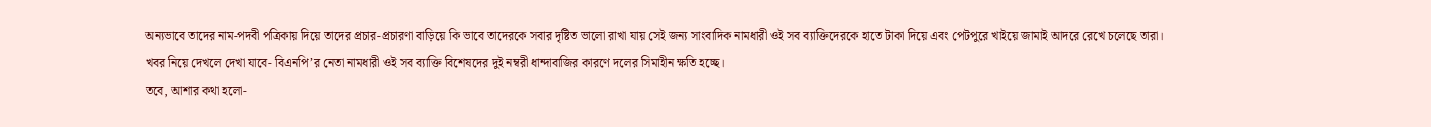অন্যভাবে তাদের নাম-পদবী পত্রিকায় দিয়ে তাদের প্রচার-প্রচারণা বাড়িয়ে কি ভাবে তাদেরকে সবার দৃষ্টিত ভালো রাখা যায় সেই জন্য সাংবাদিক নামধারী ওই সব ব্যাক্তিদেরকে হাতে টাকা দিয়ে এবং পেটপুরে খাইয়ে জামাই আদরে রেখে চলেছে তারা।
খবর নিয়ে দেখলে দেখা যাবে- বিএনপি’র নেতা নামধারী ওই সব ব্যাক্তি বিশেষদের দুই নম্বরী ধান্দাবাজির কারণে দলের সিমাহীন ক্ষতি হচ্ছে।
তবে, আশার কথা হলো-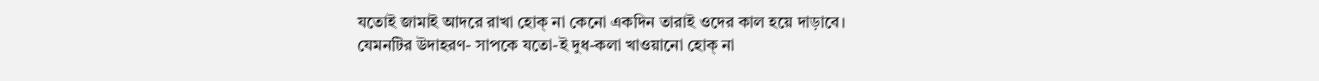যতোই জামাই আদরে রাখা হোক্ না কেনো একদিন তারাই ওদের কাল হয়ে দাড়াবে।
যেমনটির উদাহরণ- সাপকে যতো-ই দুধ-কলা খাওয়ানো হোক্ না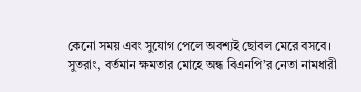কেনো সময় এবং সুযোগ পেলে অবশ্যই ছোবল মেরে বসবে।
সুতরাং, বর্তমান ক্ষমতার মোহে অন্ধ বিএনপি’র নেতা নামধারী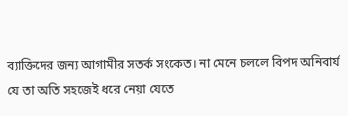ব্যাক্তিদের জন্য আগামীর সতর্ক সংকেত। না মেনে চললে বিপদ অনিবার্য যে তা অতি সহজেই ধরে নেয়া যেতে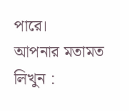পারে।
আপনার মতামত লিখুন :